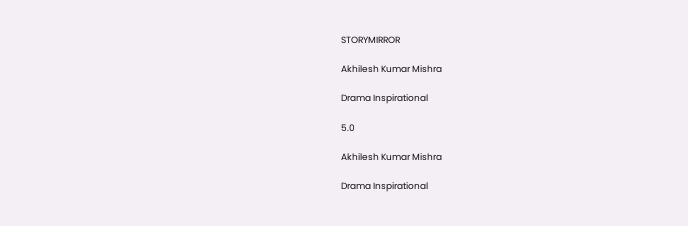STORYMIRROR

Akhilesh Kumar Mishra

Drama Inspirational

5.0

Akhilesh Kumar Mishra

Drama Inspirational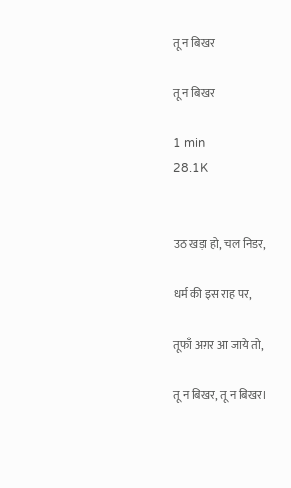तू न बिखर

तू न बिखर

1 min
28.1K


उठ खड़ा हो, चल निडर,

धर्म की इस राह पर,

तूफाँ अग़र आ जाये तो,

तू न बिखर, तू न बिखर।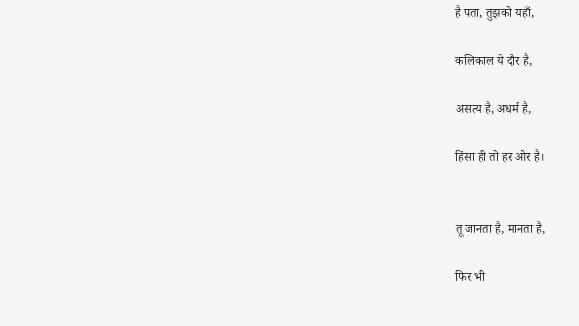है पता, तुझको यहाँ,

कलिकाल ये दौर है,

असत्य है, अधर्म है,

हिंसा ही तो हर ओर है।


तू जानता है, मानता है,

फिर भी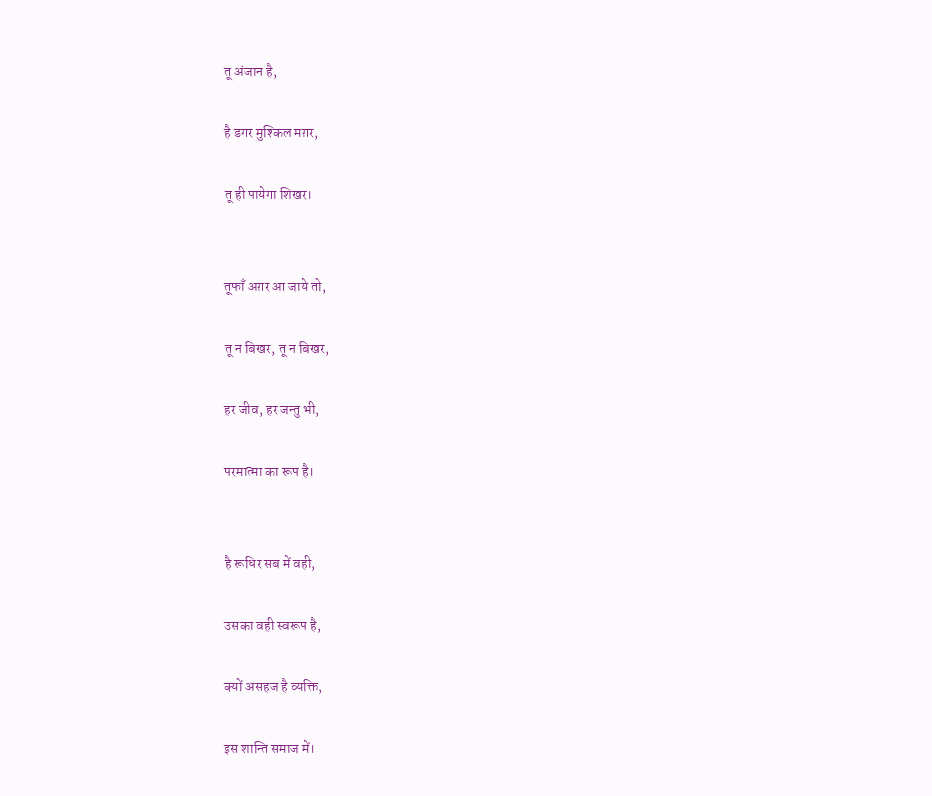तू अंजान है,

है डगर मुश्किल मग़र,

तू ही पायेगा शिखर।


तूफाँ अग़र आ जाये तो,

तू न बिखर, तू न बिखर,

हर जीव, हर जन्तु भी,

परमात्मा का रूप है।


है रूधिर सब में वही,

उसका वही स्वरूप है,

क्यों असहज है व्यक्ति,

इस शान्ति समाज में।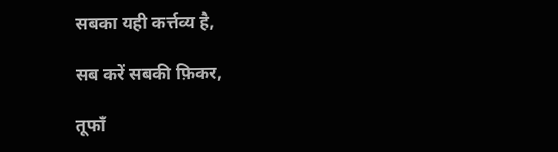सबका यही कर्त्तव्य है,

सब करें सबकी फ़िकर,

तूफाँ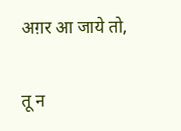अग़र आ जाये तो,

तू न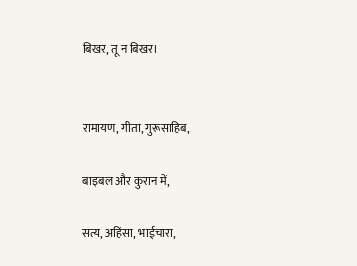बिखर, तू न बिखर।


रामायण, गीता, गुरूसाहिब,

बाइबल और कुरान में,

सत्य, अहिंसा, भाईचारा,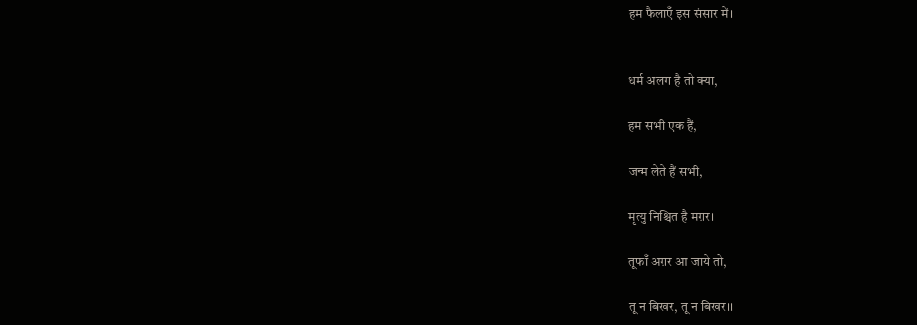हम फैलाएँ इस संसार में।


धर्म अलग है तो क्या,

हम सभी एक हैं,

जन्म लेते हैं सभी,

मृत्यु निश्चित है मग़र।

तूफाँ अग़र आ जाये तो,

तू न बिखर, तू न बिखर।।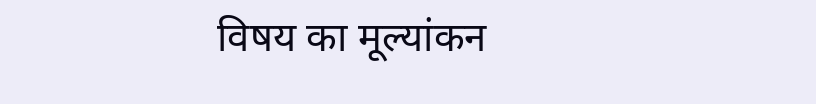विषय का मूल्यांकन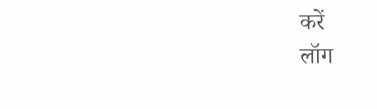करें
लॉग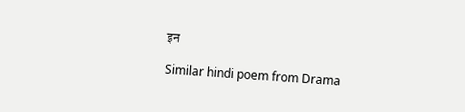इन

Similar hindi poem from Drama